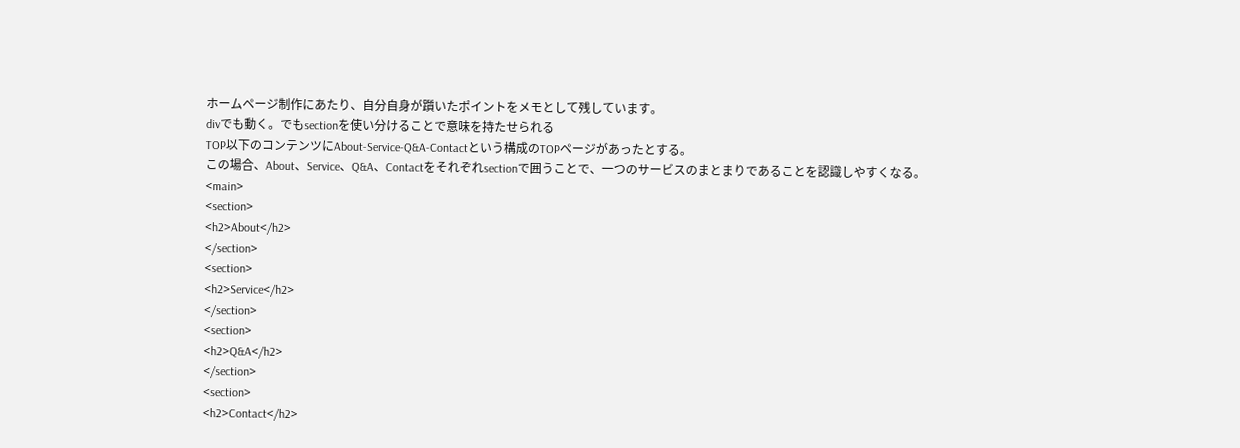ホームページ制作にあたり、自分自身が躓いたポイントをメモとして残しています。
divでも動く。でもsectionを使い分けることで意味を持たせられる
TOP以下のコンテンツにAbout-Service-Q&A-Contactという構成のTOPページがあったとする。
この場合、About、Service、Q&A、Contactをそれぞれsectionで囲うことで、一つのサービスのまとまりであることを認識しやすくなる。
<main>
<section>
<h2>About</h2>
</section>
<section>
<h2>Service</h2>
</section>
<section>
<h2>Q&A</h2>
</section>
<section>
<h2>Contact</h2>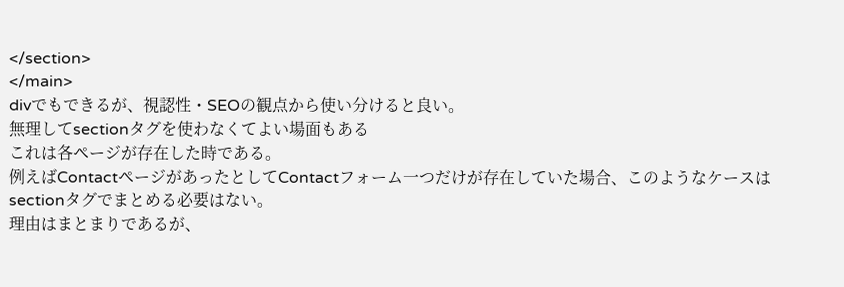</section>
</main>
divでもできるが、視認性・SEOの観点から使い分けると良い。
無理してsectionタグを使わなくてよい場面もある
これは各ページが存在した時である。
例えばContactページがあったとしてContactフォーム一つだけが存在していた場合、このようなケースはsectionタグでまとめる必要はない。
理由はまとまりであるが、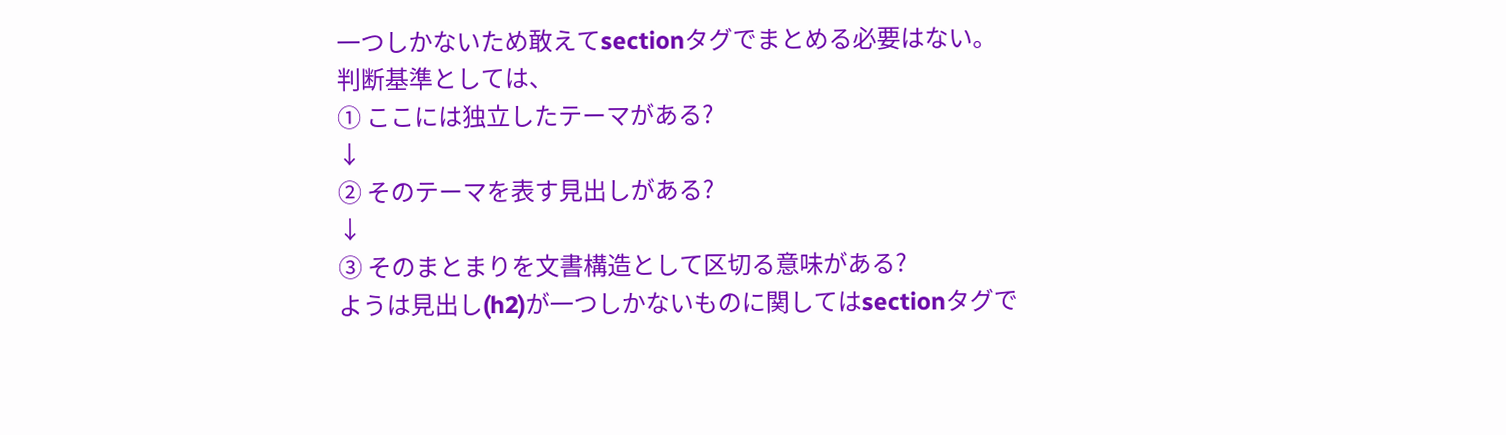一つしかないため敢えてsectionタグでまとめる必要はない。
判断基準としては、
① ここには独立したテーマがある?
↓
② そのテーマを表す見出しがある?
↓
③ そのまとまりを文書構造として区切る意味がある?
ようは見出し(h2)が一つしかないものに関してはsectionタグで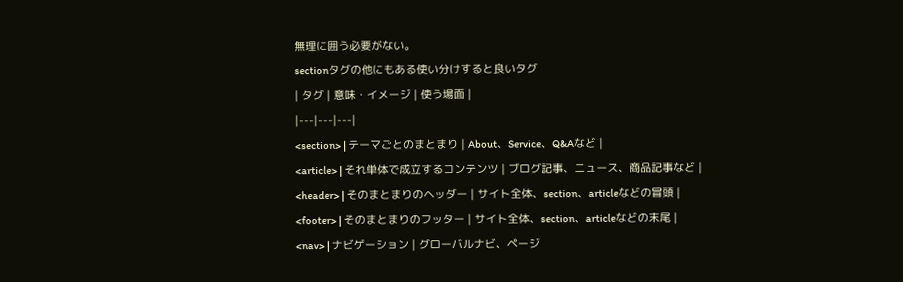無理に囲う必要がない。
sectionタグの他にもある使い分けすると良いタグ
| タグ | 意味・イメージ | 使う場面 |
|---|---|---|
<section> | テーマごとのまとまり | About、Service、Q&Aなど |
<article> | それ単体で成立するコンテンツ | ブログ記事、ニュース、商品記事など |
<header> | そのまとまりのヘッダー | サイト全体、section、articleなどの冒頭 |
<footer> | そのまとまりのフッター | サイト全体、section、articleなどの末尾 |
<nav> | ナビゲーション | グローバルナビ、ページ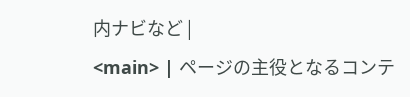内ナビなど |
<main> | ページの主役となるコンテ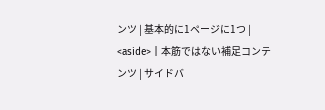ンツ | 基本的に1ページに1つ |
<aside> | 本筋ではない補足コンテンツ | サイドバ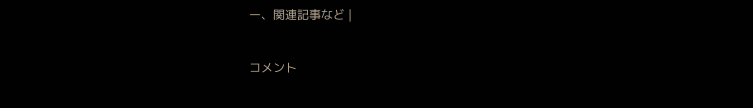ー、関連記事など |

コメント